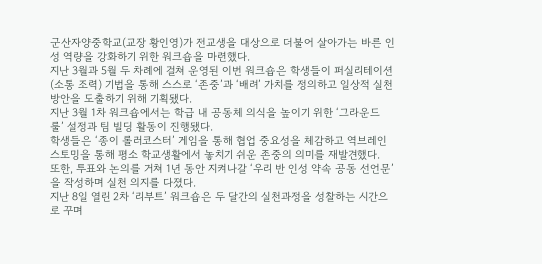군산자양중학교(교장 황인영)가 전교생을 대상으로 더불어 살아가는 바른 인성 역량을 강화하기 위한 워크숍을 마련했다.
지난 3월과 5월 두 차례에 걸쳐 운영된 이번 워크숍은 학생들이 퍼실리테이션(소통 조력) 기법을 통해 스스로 ‘존중’과 ‘배려’ 가치를 정의하고 일상적 실천 방안을 도출하기 위해 기획됐다.
지난 3월 1차 워크숍에서는 학급 내 공동체 의식을 높이기 위한 ‘그라운드 룰’ 설정과 팀 빌딩 활동이 진행됐다.
학생들은 ‘종이 롤러코스터’ 게임을 통해 협업 중요성을 체감하고 역브레인스토밍을 통해 평소 학교생활에서 놓치기 쉬운 존중의 의미를 재발견했다.
또한, 투표와 논의를 거쳐 1년 동안 지켜나갈 ‘우리 반 인성 약속 공동 선언문’을 작성하며 실천 의지를 다졌다.
지난 8일 열린 2차 ‘리부트’ 워크숍은 두 달간의 실천과정을 성찰하는 시간으로 꾸며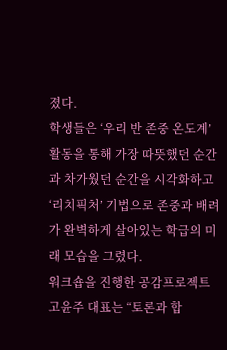졌다.
학생들은 ‘우리 반 존중 온도계’ 활동을 통해 가장 따뜻했던 순간과 차가웠던 순간을 시각화하고 ‘리치픽처’ 기법으로 존중과 배려가 완벽하게 살아있는 학급의 미래 모습을 그렸다.
워크숍을 진행한 공감프로젝트 고윤주 대표는 “토론과 합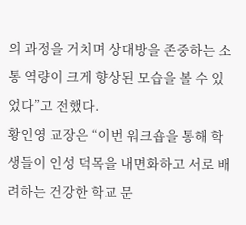의 과정을 거치며 상대방을 존중하는 소통 역량이 크게 향상된 모습을 볼 수 있었다”고 전했다.
황인영 교장은 “이번 워크숍을 통해 학생들이 인성 덕목을 내면화하고 서로 배려하는 건강한 학교 문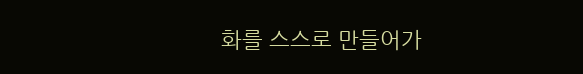화를 스스로 만들어가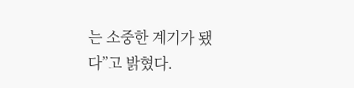는 소중한 계기가 됐다”고 밝혔다.